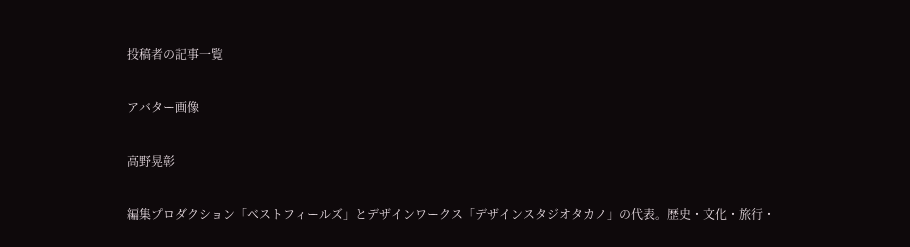投稿者の記事一覧

アバター画像

高野晃彰

編集プロダクション「ベストフィールズ」とデザインワークス「デザインスタジオタカノ」の代表。歴史・文化・旅行・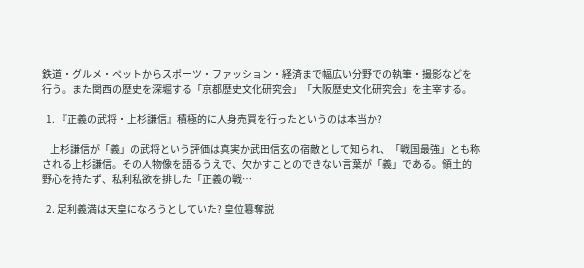鉄道・グルメ・ペットからスポーツ・ファッション・経済まで幅広い分野での執筆・撮影などを行う。また関西の歴史を深堀する「京都歴史文化研究会」「大阪歴史文化研究会」を主宰する。

  1. 『正義の武将・上杉謙信』積極的に人身売買を行ったというのは本当か?

    上杉謙信が「義」の武将という評価は真実か武田信玄の宿敵として知られ、「戦国最強」とも称される上杉謙信。その人物像を語るうえで、欠かすことのできない言葉が「義」である。領土的野心を持たず、私利私欲を排した「正義の戦…

  2. 足利義満は天皇になろうとしていた? 皇位簒奪説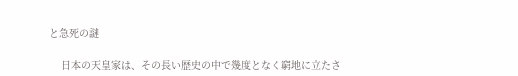と急死の謎

    日本の天皇家は、その長い歴史の中で幾度となく窮地に立たさ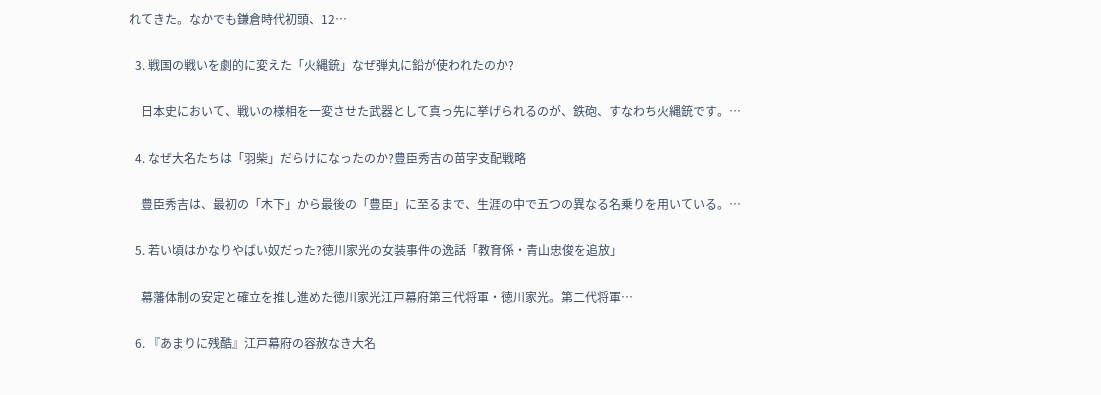れてきた。なかでも鎌倉時代初頭、12…

  3. 戦国の戦いを劇的に変えた「火縄銃」なぜ弾丸に鉛が使われたのか?

    日本史において、戦いの様相を一変させた武器として真っ先に挙げられるのが、鉄砲、すなわち火縄銃です。…

  4. なぜ大名たちは「羽柴」だらけになったのか?豊臣秀吉の苗字支配戦略

    豊臣秀吉は、最初の「木下」から最後の「豊臣」に至るまで、生涯の中で五つの異なる名乗りを用いている。…

  5. 若い頃はかなりやばい奴だった?徳川家光の女装事件の逸話「教育係・青山忠俊を追放」

    幕藩体制の安定と確立を推し進めた徳川家光江戸幕府第三代将軍・徳川家光。第二代将軍…

  6. 『あまりに残酷』江戸幕府の容赦なき大名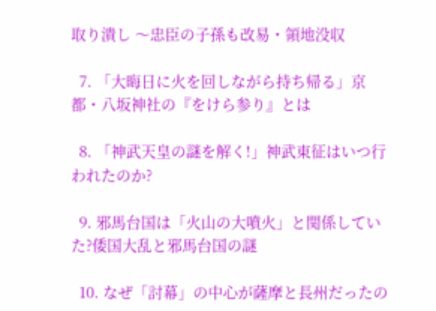取り潰し 〜忠臣の子孫も改易・領地没収

  7. 「大晦日に火を回しながら持ち帰る」京都・八坂神社の『をけら参り』とは

  8. 「神武天皇の謎を解く!」神武東征はいつ行われたのか?

  9. 邪馬台国は「火山の大噴火」と関係していた?倭国大乱と邪馬台国の謎

  10. なぜ「討幕」の中心が薩摩と長州だったの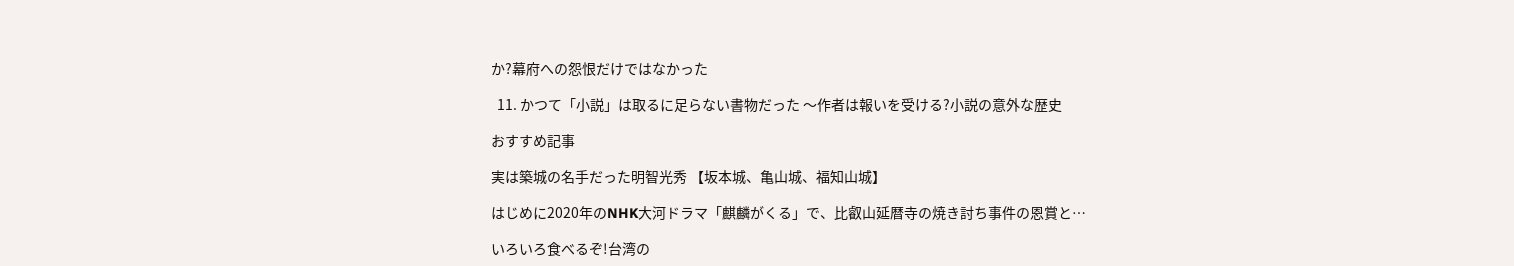か?幕府への怨恨だけではなかった

  11. かつて「小説」は取るに足らない書物だった 〜作者は報いを受ける?小説の意外な歴史

おすすめ記事

実は築城の名手だった明智光秀 【坂本城、亀山城、福知山城】

はじめに2020年のNHK大河ドラマ「麒麟がくる」で、比叡山延暦寺の焼き討ち事件の恩賞と…

いろいろ食べるぞ!台湾の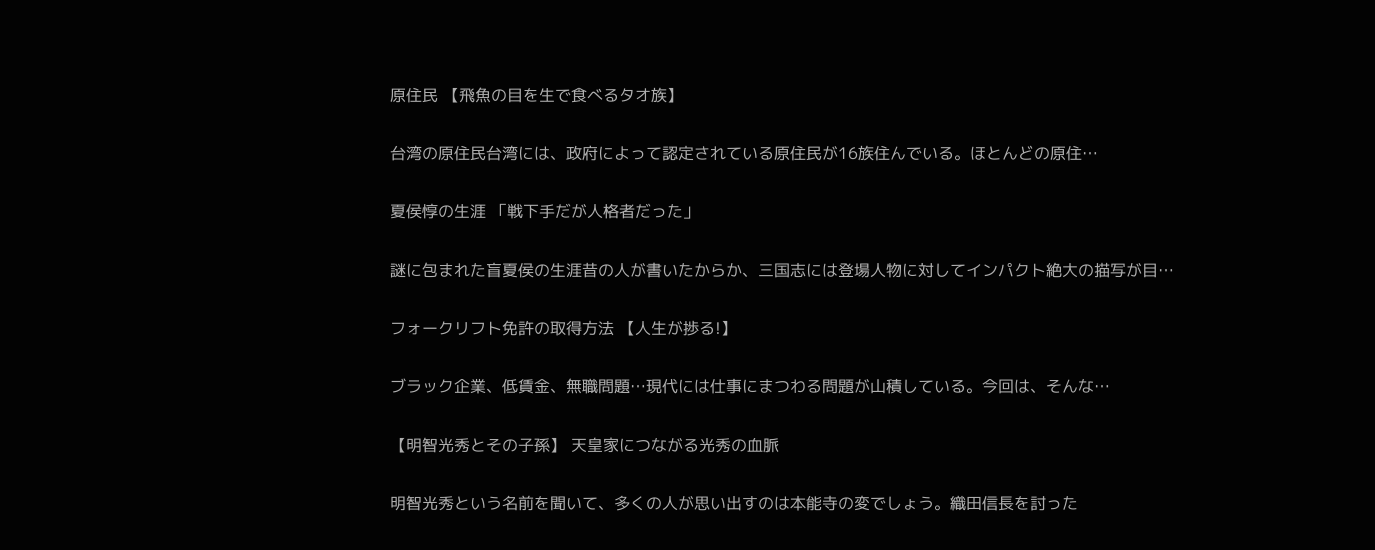原住民 【飛魚の目を生で食べるタオ族】

台湾の原住民台湾には、政府によって認定されている原住民が16族住んでいる。ほとんどの原住…

夏侯惇の生涯 「戦下手だが人格者だった」

謎に包まれた盲夏侯の生涯昔の人が書いたからか、三国志には登場人物に対してインパクト絶大の描写が目…

フォークリフト免許の取得方法 【人生が捗る!】

ブラック企業、低賃金、無職問題…現代には仕事にまつわる問題が山積している。今回は、そんな…

【明智光秀とその子孫】 天皇家につながる光秀の血脈

明智光秀という名前を聞いて、多くの人が思い出すのは本能寺の変でしょう。織田信長を討った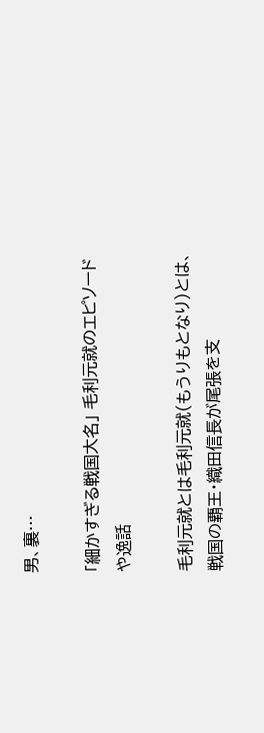男、裏…

「細かすぎる戦国大名」 毛利元就のエピソードや逸話

毛利元就とは毛利元就(もうりもとなり)とは、戦国の覇王・織田信長が尾張を支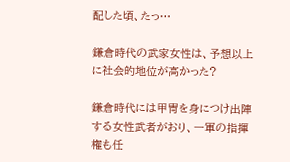配した頃、たっ…

鎌倉時代の武家女性は、予想以上に社会的地位が高かった?

鎌倉時代には甲冑を身につけ出陣する女性武者がおり、一軍の指揮権も任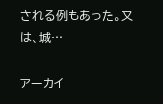される例もあった。又は、城…

アーカイ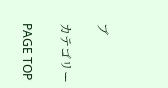ブ

カテゴリー

PAGE TOP